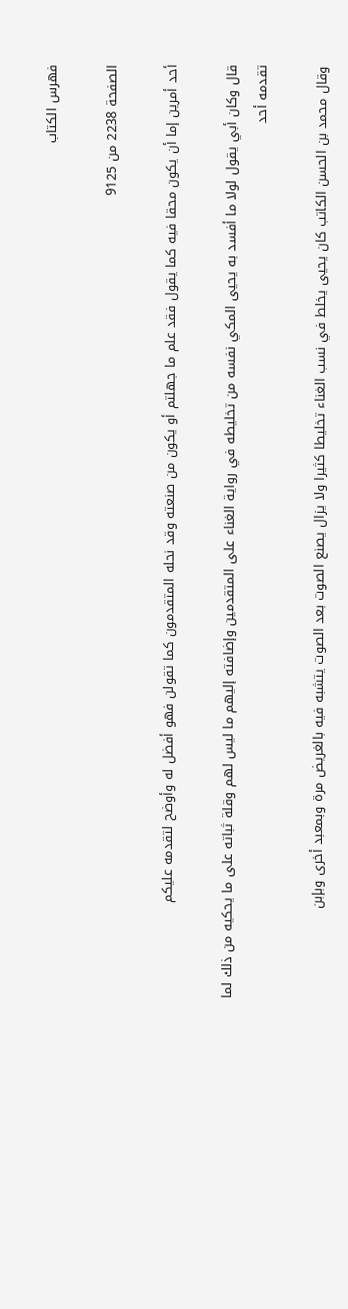فهرس الكتاب

الصفحة 2238 من 9125

أحد أمرين إما أن يكون محقا فيه كما يقول فقد علم ما جهلتم أو يكون من صنعته وقد نحله المتقدمون كما تقولن فهو أفضل له وأوضح لتقدمه عليكم

قال وكان أبي يقول لولا ما أفسد به يحيى المكي نفسه من تخليطه في رواية الغناء على المتقدمين وإضافته إليهم ما ليس لهم وقلة ثباته على ما يحكيه من ذلك لما تقدمه أحد

وقال محمد بن الحسن الكاتب كان يحيى يخلط في نسب الغناء تخليطا كثيرا ولا يزال يصنع الصوت بعد الصوت يتشبه فيه بالغريض مرة وبمعبد أخرى وبإبن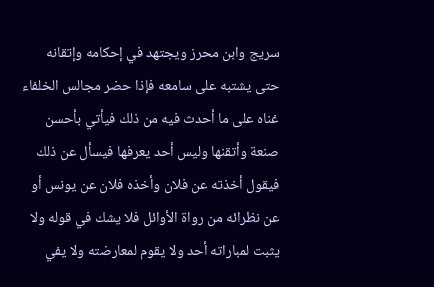سريج وابن محرز ويجتهد في إحكامه وإتقانه حتى يشتبه على سامعه فإذا حضر مجالس الخلفاء غناه على ما أحدث فيه من ذلك فيأتي بأحسن صنعة وأتقنها وليس أحد يعرفها فيسأل عن ذلك فيقول أخذته عن فلان وأخذه فلان عن يونس أو عن نظرائه من رواة الأوائل فلا يشك في قوله ولا يثبت لمباراته أحد ولا يقوم لمعارضته ولا يفي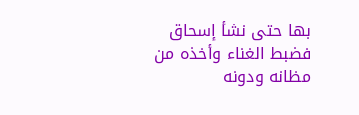بها حتى نشأ إسحاق فضبط الغناء وأخذه من مظانه ودونه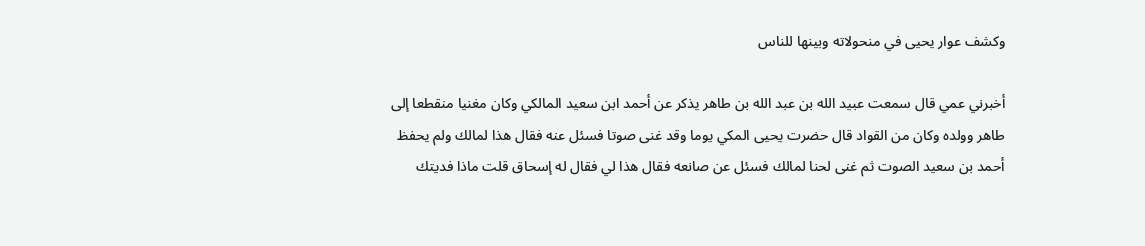وكشف عوار يحيى في منحولاته وبينها للناس

أخبرني عمي قال سمعت عبيد الله بن عبد الله بن طاهر يذكر عن أحمد ابن سعيد المالكي وكان مغنيا منقطعا إلى طاهر وولده وكان من القواد قال حضرت يحيى المكي يوما وقد غنى صوتا فسئل عنه فقال هذا لمالك ولم يحفظ أحمد بن سعيد الصوت ثم غنى لحنا لمالك فسئل عن صانعه فقال هذا لي فقال له إسحاق قلت ماذا فديتك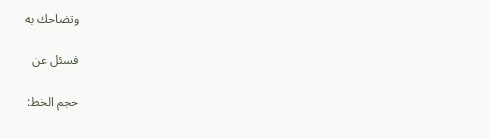وتضاحك به

فسئل عن

حجم الخط: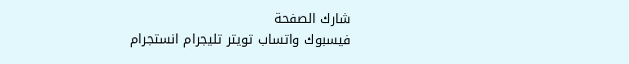شارك الصفحة
فيسبوك واتساب تويتر تليجرام انستجرام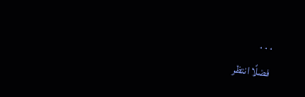. . .
فضلًا انتظر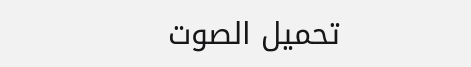تحميل الصوت